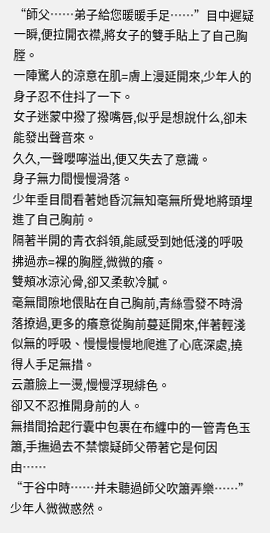“師父……弟子給您暖暖手足……”目中遲疑一瞬,便拉開衣襟,將女子的雙手貼上了自己胸膛。
一陣驚人的涼意在肌=膚上漫延開來,少年人的身子忍不住抖了一下。
女子迷蒙中撥了撥嘴唇,似乎是想說什么,卻未能發出聲音來。
久久,一聲嚶嚀溢出,便又失去了意識。
身子無力間慢慢滑落。
少年垂目間看著她昏沉無知毫無所覺地將頭埋進了自己胸前。
隔著半開的青衣斜領,能感受到她低淺的呼吸拂過赤=裸的胸膛,微微的癢。
雙頰冰涼沁骨,卻又柔軟冷膩。
毫無間隙地偎貼在自己胸前,青絲雪發不時滑落撩過,更多的癢意從胸前蔓延開來,伴著輕淺似無的呼吸、慢慢慢慢地爬進了心底深處,撓得人手足無措。
云蕭臉上一燙,慢慢浮現緋色。
卻又不忍推開身前的人。
無措間拾起行囊中包裹在布纏中的一管青色玉簫,手撫過去不禁懷疑師父帶著它是何因由……
“于谷中時……并未聽過師父吹簫弄樂……”少年人微微惑然。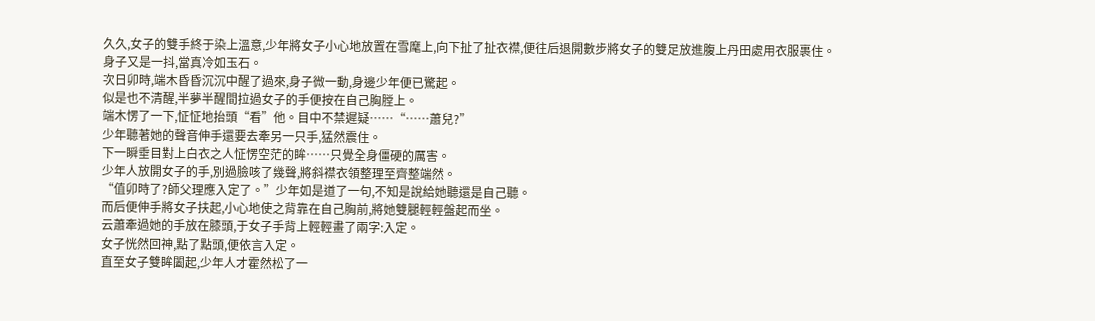久久,女子的雙手終于染上溫意,少年將女子小心地放置在雪麾上,向下扯了扯衣襟,便往后退開數步將女子的雙足放進腹上丹田處用衣服裹住。
身子又是一抖,當真冷如玉石。
次日卯時,端木昏昏沉沉中醒了過來,身子微一動,身邊少年便已驚起。
似是也不清醒,半夢半醒間拉過女子的手便按在自己胸膛上。
端木愣了一下,怔怔地抬頭“看”他。目中不禁遲疑……“……蕭兒?”
少年聽著她的聲音伸手還要去牽另一只手,猛然震住。
下一瞬垂目對上白衣之人怔愣空茫的眸……只覺全身僵硬的厲害。
少年人放開女子的手,別過臉咳了幾聲,將斜襟衣領整理至齊整端然。
“值卯時了?師父理應入定了。”少年如是道了一句,不知是說給她聽還是自己聽。
而后便伸手將女子扶起,小心地使之背靠在自己胸前,將她雙腿輕輕盤起而坐。
云蕭牽過她的手放在膝頭,于女子手背上輕輕畫了兩字:入定。
女子恍然回神,點了點頭,便依言入定。
直至女子雙眸闔起,少年人才霍然松了一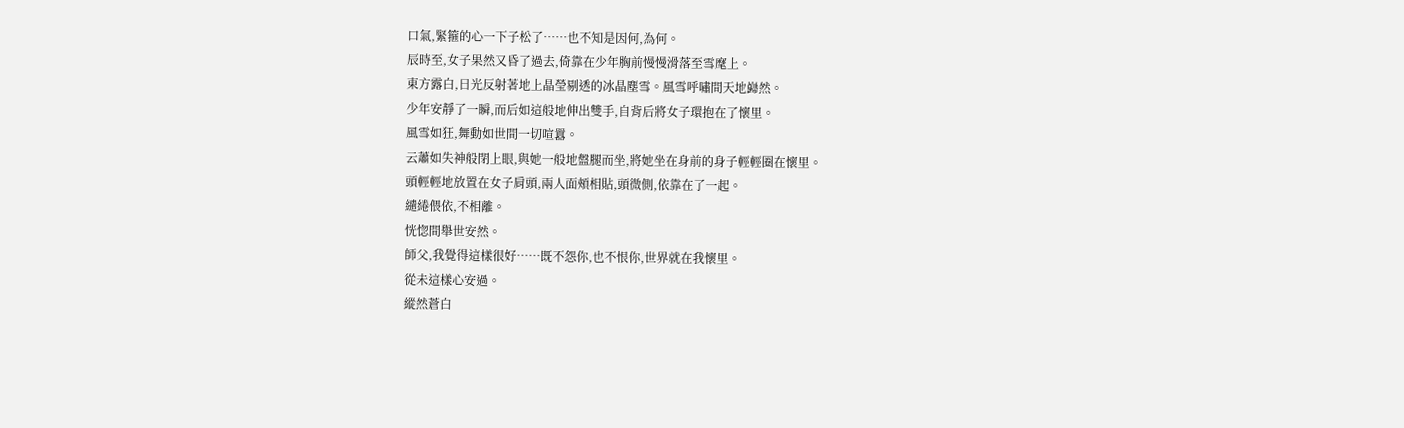口氣,緊箍的心一下子松了……也不知是因何,為何。
辰時至,女子果然又昏了過去,倚靠在少年胸前慢慢滑落至雪麾上。
東方露白,日光反射著地上晶瑩剔透的冰晶塵雪。風雪呼嘯間天地巋然。
少年安靜了一瞬,而后如這般地伸出雙手,自背后將女子環抱在了懷里。
風雪如狂,舞動如世間一切喧囂。
云蕭如失神般閉上眼,與她一般地盤腿而坐,將她坐在身前的身子輕輕圈在懷里。
頭輕輕地放置在女子肩頭,兩人面頰相貼,頭微側,依靠在了一起。
繾綣偎依,不相離。
恍惚間舉世安然。
師父,我覺得這樣很好……既不怨你,也不恨你,世界就在我懷里。
從未這樣心安過。
縱然蒼白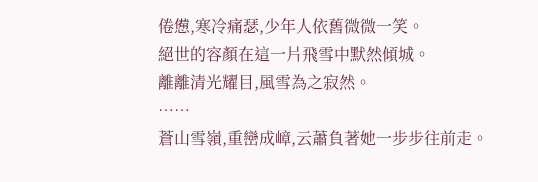倦憊,寒冷痛瑟,少年人依舊微微一笑。
絕世的容顏在這一片飛雪中默然傾城。
離離清光耀目,風雪為之寂然。
……
蒼山雪嶺,重巒成嶂,云蕭負著她一步步往前走。